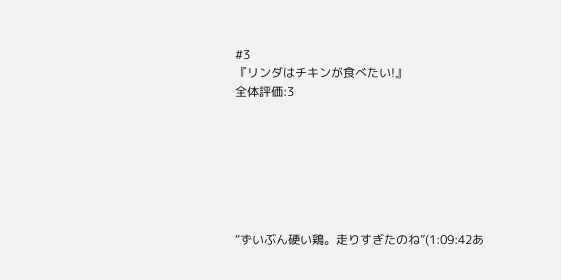#3
『リンダはチキンが食べたい!』
全体評価:3







“ずいぶん硬い鶏。走りすぎたのね”(1:09:42あ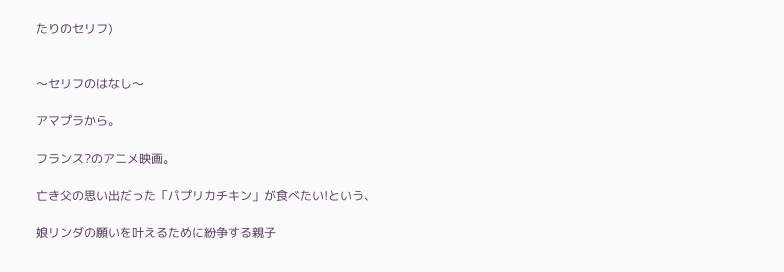たりのセリフ)


〜セリフのはなし〜

アマプラから。

フランス?のアニメ映画。

亡き父の思い出だった「パプリカチキン」が食べたい!という、

娘リンダの願いを叶えるために紛争する親子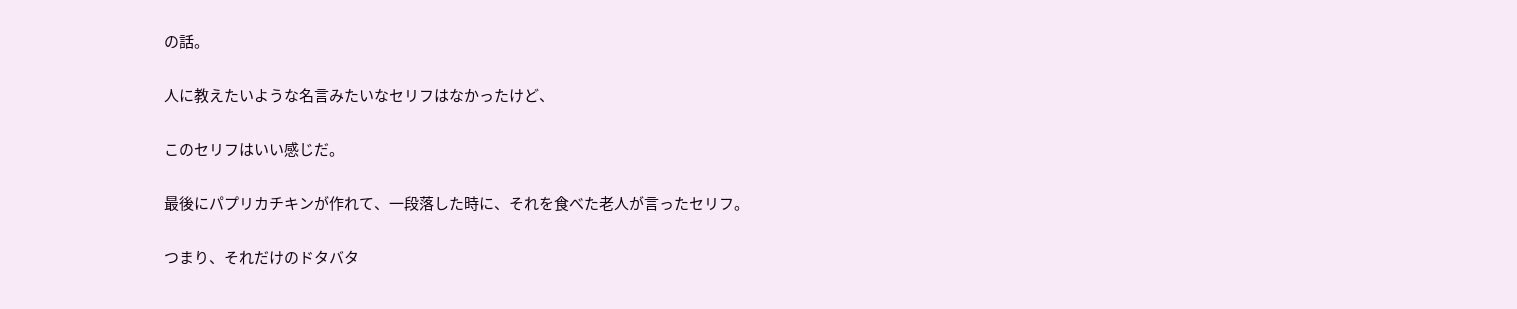の話。

人に教えたいような名言みたいなセリフはなかったけど、

このセリフはいい感じだ。

最後にパプリカチキンが作れて、一段落した時に、それを食べた老人が言ったセリフ。

つまり、それだけのドタバタ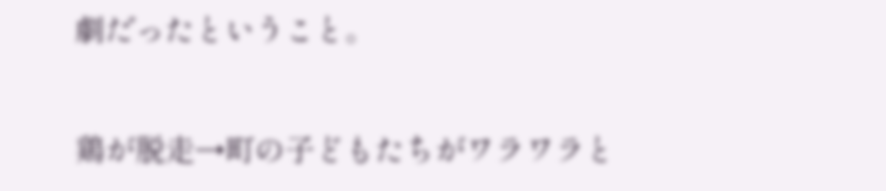劇だったということ。

鶏が脱走→町の子どもたちがワラワラと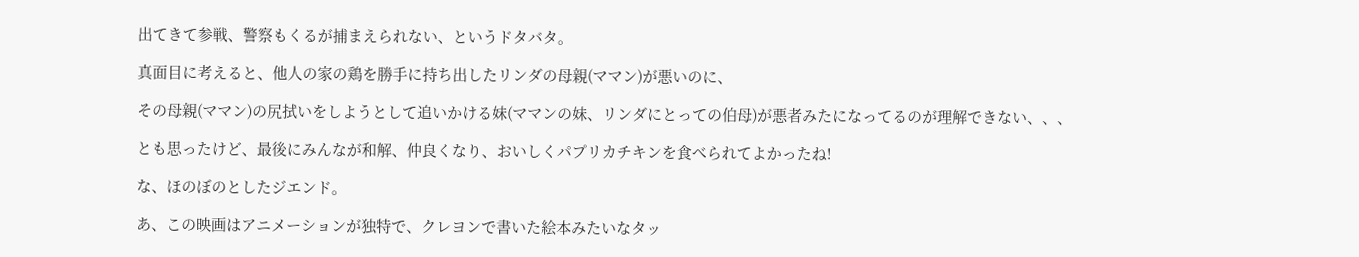出てきて参戦、警察もくるが捕まえられない、というドタバタ。

真面目に考えると、他人の家の鶏を勝手に持ち出したリンダの母親(ママン)が悪いのに、

その母親(ママン)の尻拭いをしようとして追いかける妹(ママンの妹、リンダにとっての伯母)が悪者みたになってるのが理解できない、、、

とも思ったけど、最後にみんなが和解、仲良くなり、おいしくパプリカチキンを食べられてよかったね!

な、ほのぼのとしたジエンド。

あ、この映画はアニメーションが独特で、クレヨンで書いた絵本みたいなタッ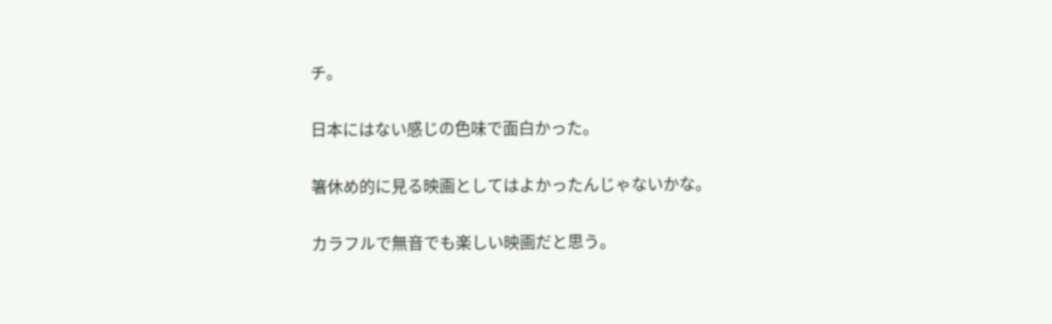チ。

日本にはない感じの色味で面白かった。

箸休め的に見る映画としてはよかったんじゃないかな。

カラフルで無音でも楽しい映画だと思う。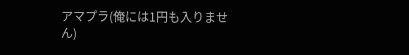アマプラ(俺には1円も入りません)